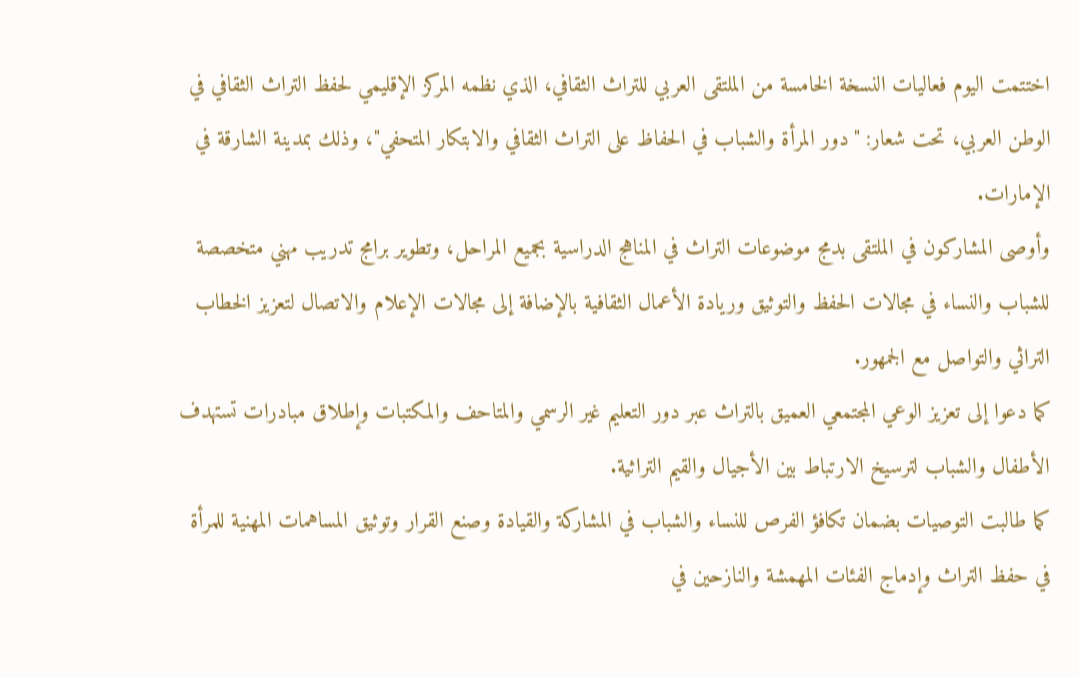اختتمت اليوم فعاليات النسخة الخامسة من الملتقى العربي للتراث الثقافي، الذي نظمه المركز الإقليمي لحفظ التراث الثقافي في الوطن العربي، تحت شعار: "دور المرأة والشباب في الحفاظ على التراث الثقافي والابتكار المتحفي"، وذلك بمدينة الشارقة في الإمارات.
وأوصى المشاركون في الملتقى بدمج موضوعات التراث في المناهج الدراسية بجميع المراحل، وتطوير برامج تدريب مهني متخصصة للشباب والنساء في مجالات الحفظ والتوثيق وريادة الأعمال الثقافية بالإضافة إلى مجالات الإعلام والاتصال لتعزيز الخطاب التراثي والتواصل مع الجمهور.
كما دعوا إلى تعزيز الوعي المجتمعي العميق بالتراث عبر دور التعليم غير الرسمي والمتاحف والمكتبات وإطلاق مبادرات تستهدف الأطفال والشباب لترسيخ الارتباط بين الأجيال والقيم التراثية.
كما طالبت التوصيات بضمان تكافؤ الفرص للنساء والشباب في المشاركة والقيادة وصنع القرار وتوثيق المساهمات المهنية للمرأة في حفظ التراث وإدماج الفئات المهمشة والنازحين في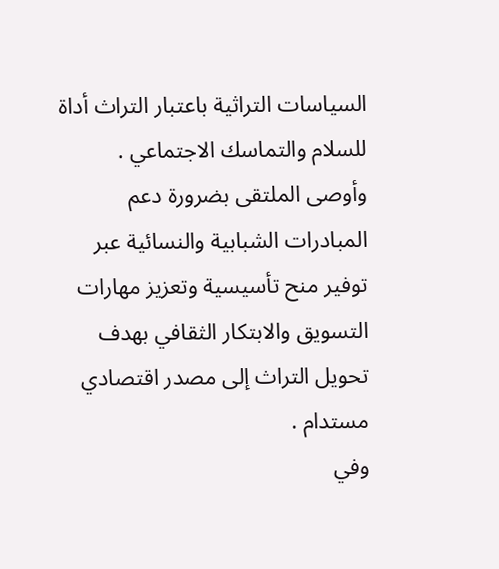السياسات التراثية باعتبار التراث أداة للسلام والتماسك الاجتماعي .
وأوصى الملتقى بضرورة دعم المبادرات الشبابية والنسائية عبر توفير منح تأسيسية وتعزيز مهارات التسويق والابتكار الثقافي بهدف تحويل التراث إلى مصدر اقتصادي مستدام .
وفي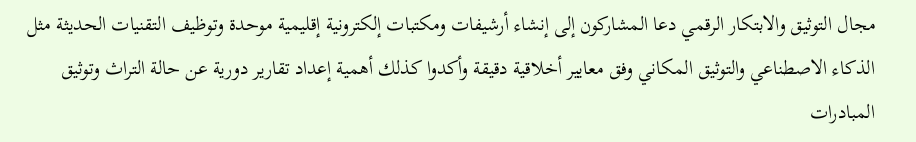مجال التوثيق والابتكار الرقمي دعا المشاركون إلى إنشاء أرشيفات ومكتبات إلكترونية إقليمية موحدة وتوظيف التقنيات الحديثة مثل الذكاء الاصطناعي والتوثيق المكاني وفق معايير أخلاقية دقيقة وأكدوا كذلك أهمية إعداد تقارير دورية عن حالة التراث وتوثيق المبادرات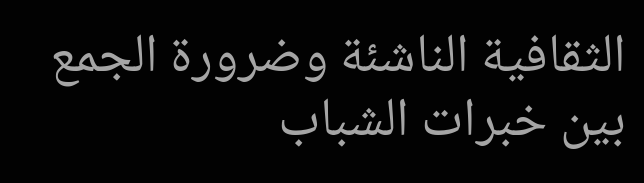الثقافية الناشئة وضرورة الجمع بين خبرات الشباب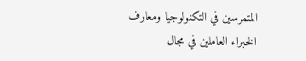المتمرسين في التكنولوجيا ومعارف الخبراء العاملين في مجال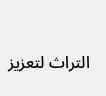التراث لتعزيز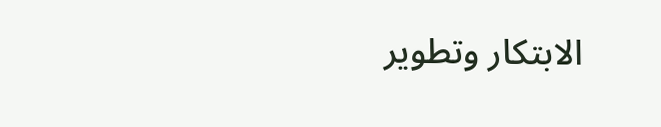الابتكار وتطوير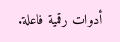أدوات رقمية فاعلة.